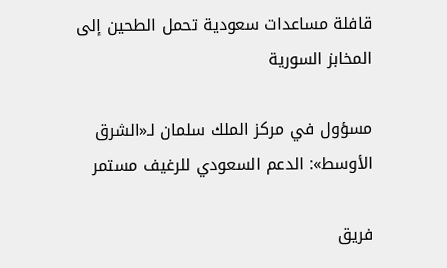قافلة مساعدات سعودية تحمل الطحين إلى المخابز السورية

مسؤول في مركز الملك سلمان لـ«الشرق الأوسط»: الدعم السعودي للرغيف مستمر

فريق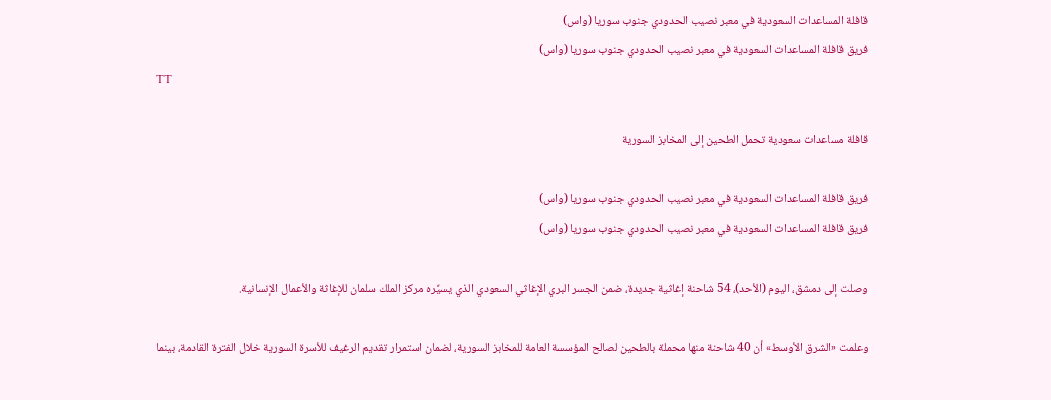قافلة المساعدات السعودية في معبر نصيب الحدودي جنوب سوريا (واس)
فريق قافلة المساعدات السعودية في معبر نصيب الحدودي جنوب سوريا (واس)
TT

قافلة مساعدات سعودية تحمل الطحين إلى المخابز السورية

فريق قافلة المساعدات السعودية في معبر نصيب الحدودي جنوب سوريا (واس)
فريق قافلة المساعدات السعودية في معبر نصيب الحدودي جنوب سوريا (واس)

وصلت إلى دمشق، اليوم (الأحد)، 54 شاحنة إغاثية جديدة، ضمن الجسر البري الإغاثي السعودي الذي يسيِّره مركز الملك سلمان للإغاثة والأعمال الإنسانية.

وعلمت «الشرق الأوسط» أن 40 شاحنة منها محملة بالطحين لصالح المؤسسة العامة للمخابز السورية، لضمان استمرار تقديم الرغيف للأسرة السورية خلال الفترة القادمة، بينما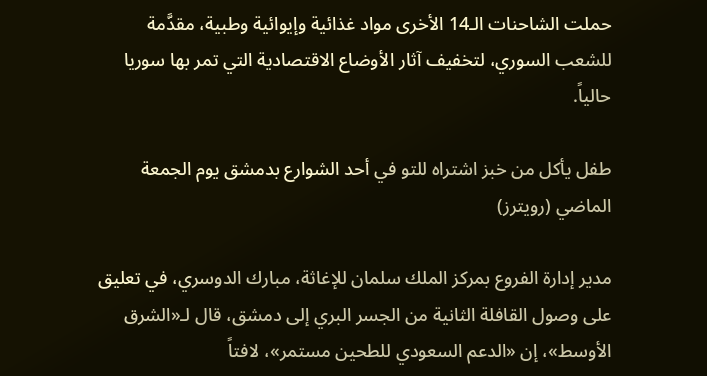حملت الشاحنات الـ14 الأخرى مواد غذائية وإيوائية وطبية، مقدَّمة للشعب السوري، لتخفيف آثار الأوضاع الاقتصادية التي تمر بها سوريا حالياً.

طفل يأكل من خبز اشتراه للتو في أحد الشوارع بدمشق يوم الجمعة الماضي (رويترز)

مدير إدارة الفروع بمركز الملك سلمان للإغاثة، مبارك الدوسري، في تعليق على وصول القافلة الثانية من الجسر البري إلى دمشق، قال لـ«الشرق الأوسط»، إن «الدعم السعودي للطحين مستمر»، لافتاً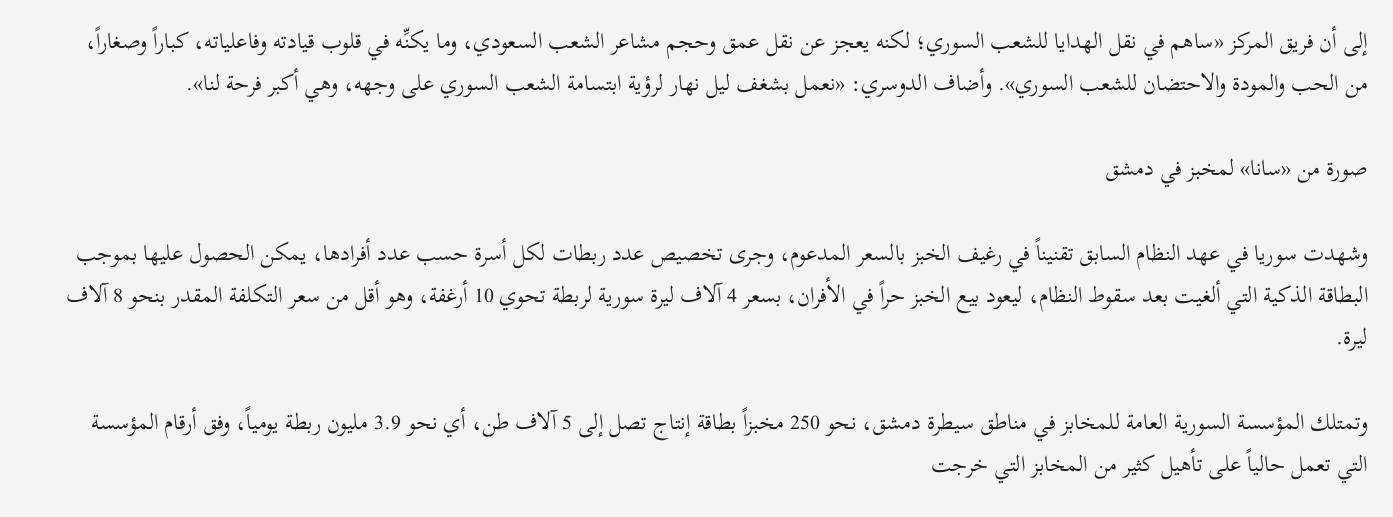إلى أن فريق المركز «ساهم في نقل الهدايا للشعب السوري؛ لكنه يعجز عن نقل عمق وحجم مشاعر الشعب السعودي، وما يكنِّه في قلوب قيادته وفاعلياته، كباراً وصغاراً، من الحب والمودة والاحتضان للشعب السوري». وأضاف الدوسري: «نعمل بشغف ليل نهار لرؤية ابتسامة الشعب السوري على وجهه، وهي أكبر فرحة لنا».

صورة من «سانا» لمخبز في دمشق

وشهدت سوريا في عهد النظام السابق تقنيناً في رغيف الخبز بالسعر المدعوم، وجرى تخصيص عدد ربطات لكل أسرة حسب عدد أفرادها، يمكن الحصول عليها بموجب البطاقة الذكية التي ألغيت بعد سقوط النظام، ليعود بيع الخبز حراً في الأفران، بسعر 4 آلاف ليرة سورية لربطة تحوي 10 أرغفة، وهو أقل من سعر التكلفة المقدر بنحو 8 آلاف ليرة.

وتمتلك المؤسسة السورية العامة للمخابز في مناطق سيطرة دمشق، نحو 250 مخبزاً بطاقة إنتاج تصل إلى 5 آلاف طن، أي نحو 3.9 مليون ربطة يومياً، وفق أرقام المؤسسة التي تعمل حالياً على تأهيل كثير من المخابز التي خرجت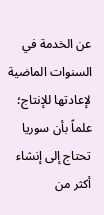عن الخدمة في السنوات الماضية لإعادتها للإنتاج؛ علماً بأن سوريا تحتاج إلى إنشاء أكثر من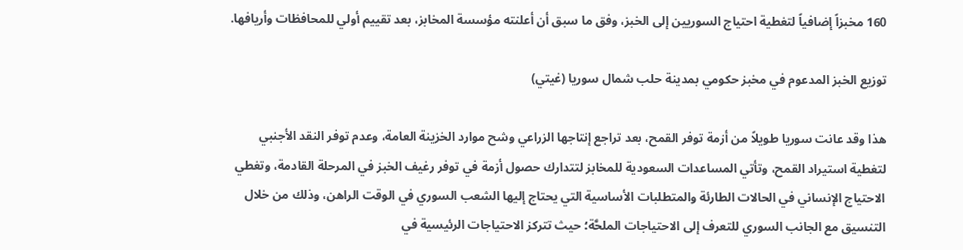160 مخبزاً إضافياً لتغطية احتياج السوريين إلى الخبز، وفق ما سبق أن أعلنته مؤسسة المخابز، بعد تقييم أولي للمحافظات وأريافها.

توزيع الخبز المدعوم في مخبز حكومي بمدينة حلب شمال سوريا (غيتي)

هذا وقد عانت سوريا طويلاً من أزمة توفر القمح، بعد تراجع إنتاجها الزراعي وشح موارد الخزينة العامة، وعدم توفر النقد الأجنبي لتغطية استيراد القمح، وتأتي المساعدات السعودية للمخابز لتتدارك حصول أزمة في توفر رغيف الخبز في المرحلة القادمة، وتغطي الاحتياج الإنساني في الحالات الطارئة والمتطلبات الأساسية التي يحتاج إليها الشعب السوري في الوقت الراهن، وذلك من خلال التنسيق مع الجانب السوري للتعرف إلى الاحتياجات الملحَّة؛ حيث تتركز الاحتياجات الرئيسية في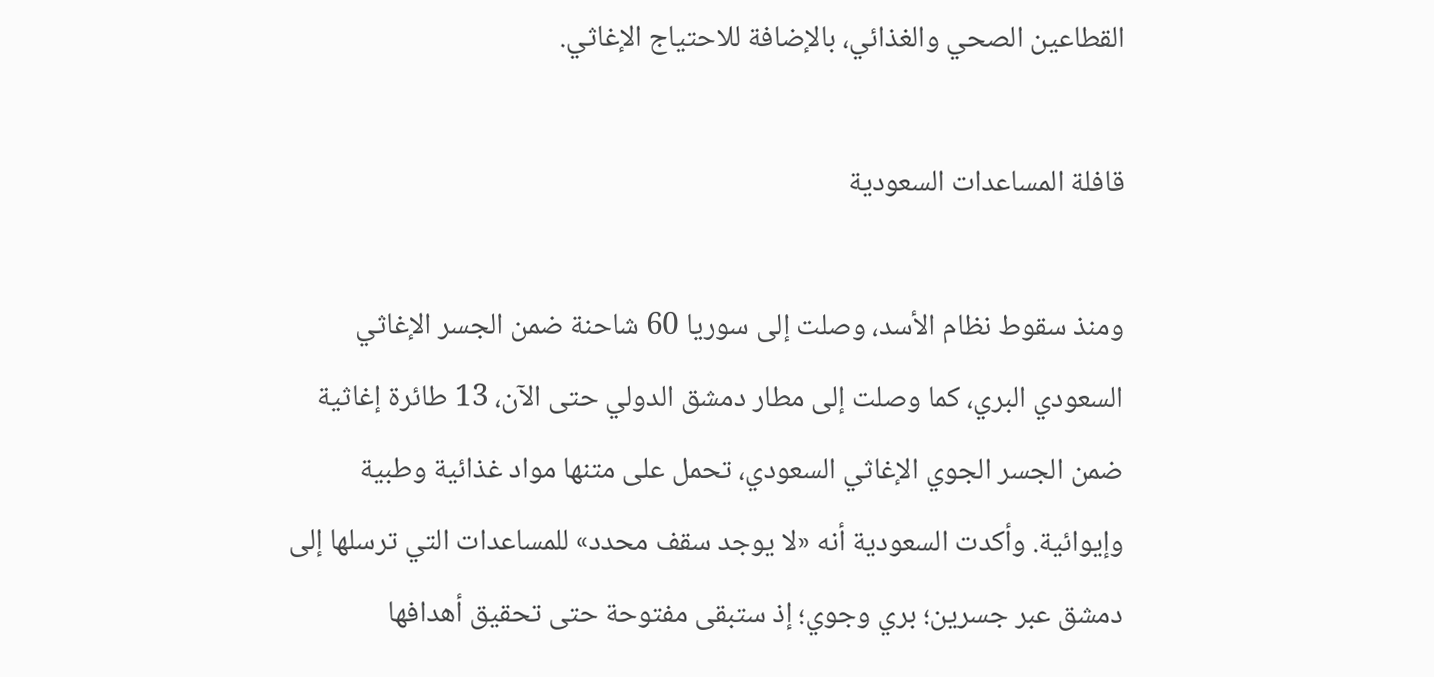القطاعين الصحي والغذائي، بالإضافة للاحتياج الإغاثي.

قافلة المساعدات السعودية

ومنذ سقوط نظام الأسد، وصلت إلى سوريا 60 شاحنة ضمن الجسر الإغاثي السعودي البري، كما وصلت إلى مطار دمشق الدولي حتى الآن، 13 طائرة إغاثية ضمن الجسر الجوي الإغاثي السعودي، تحمل على متنها مواد غذائية وطبية وإيوائية. وأكدت السعودية أنه «لا يوجد سقف محدد» للمساعدات التي ترسلها إلى دمشق عبر جسرين؛ بري وجوي؛ إذ ستبقى مفتوحة حتى تحقيق أهدافها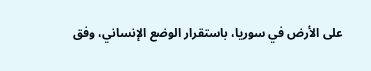على الأرض في سوريا، باستقرار الوضع الإنساني، وفق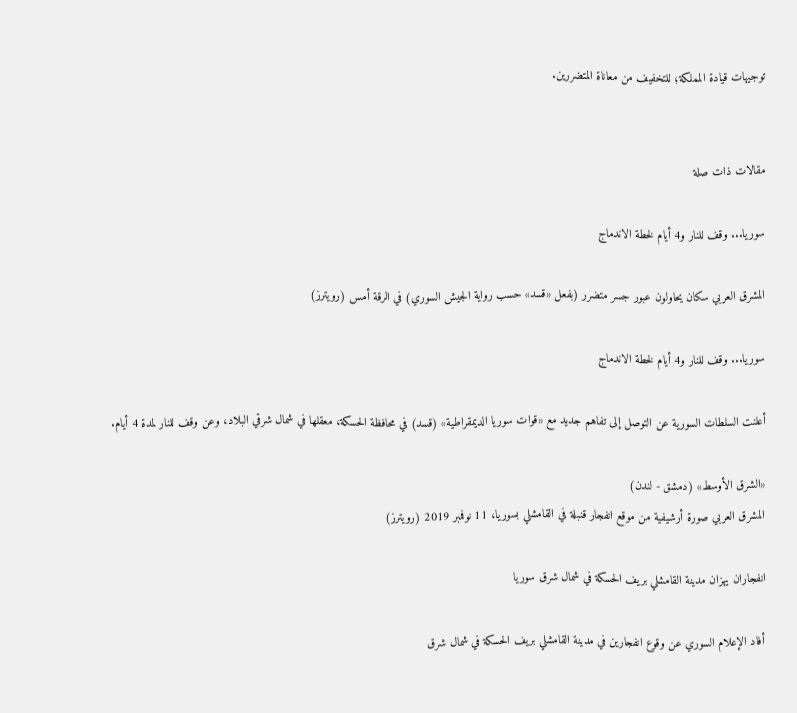توجيهات قيادة المملكة؛ للتخفيف من معاناة المتضررين.


مقالات ذات صلة

سوريا... وقف للنار و4 أيام لخطة الاندماج

المشرق العربي سكان يحاولون عبور جسر متضرر (بفعل «قسد» حسب رواية الجيش السوري) في الرقة أمس (رويترز)

سوريا... وقف للنار و4 أيام لخطة الاندماج

أعلنت السلطات السورية عن التوصل إلى تفاهم جديد مع «قوات سوريا الديمقراطية» (قسد) في محافظة الحسكة، معقلها في شمال شرقي البلاد، وعن وقف للنار لمدة 4 أيام.

«الشرق الأوسط» (دمشق - لندن)
المشرق العربي صورة أرشيفية من موقع انفجار قنبلة في القامشلي بسوريا، 11 نوفمبر 2019 (رويترز)

انفجاران يهزان مدينة القامشلي بريف الحسكة في شمال شرق سوريا

أفاد الإعلام السوري عن وقوع انفجارين في مدينة القامشلي بريف الحسكة في شمال شرق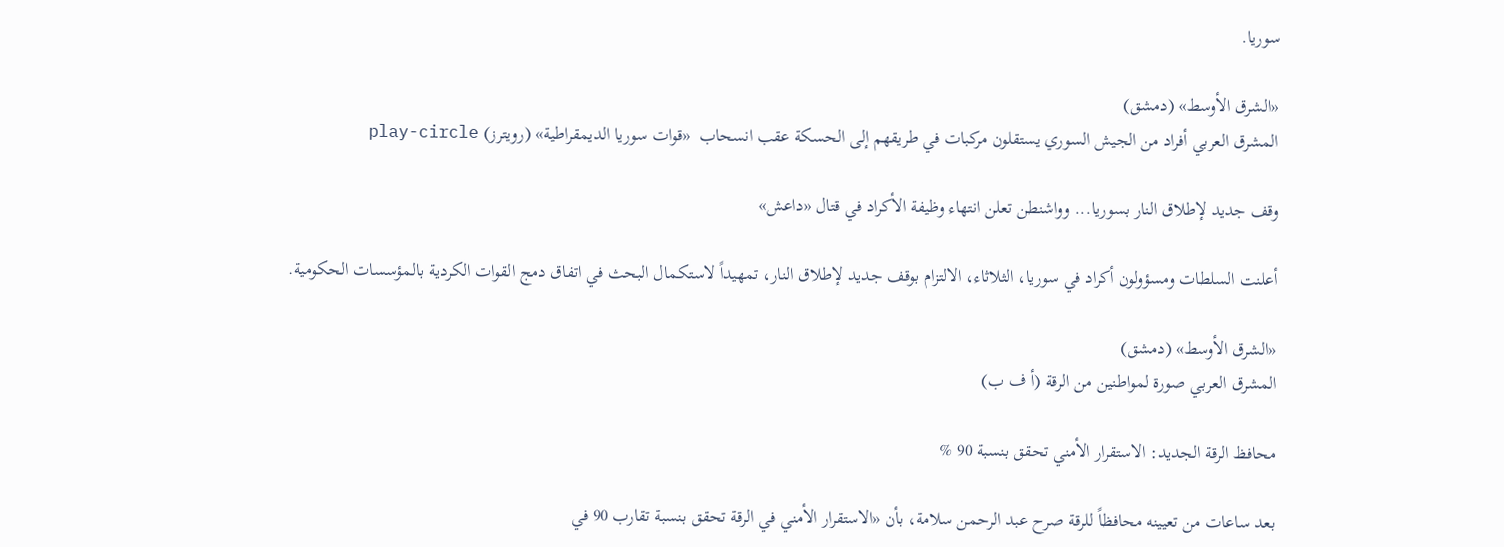سوريا.

«الشرق الأوسط» (دمشق)
المشرق العربي أفراد من الجيش السوري يستقلون مركبات في طريقهم إلى الحسكة عقب انسحاب  «قوات سوريا الديمقراطية» (رويترز) play-circle

وقف جديد لإطلاق النار بسوريا... وواشنطن تعلن انتهاء وظيفة الأكراد في قتال «داعش»

أعلنت السلطات ومسؤولون أكراد في سوريا، الثلاثاء، الالتزام بوقف جديد لإطلاق النار، تمهيداً لاستكمال البحث في اتفاق دمج القوات الكردية بالمؤسسات الحكومية.

«الشرق الأوسط» (دمشق)
المشرق العربي صورة لمواطنين من الرقة (أ ف ب)

محافظ الرقة الجديد: الاستقرار الأمني تحقق بنسبة 90 %

بعد ساعات من تعيينه محافظاً للرقة صرح عبد الرحمن سلامة، بأن «الاستقرار الأمني في الرقة تحقق بنسبة تقارب 90 في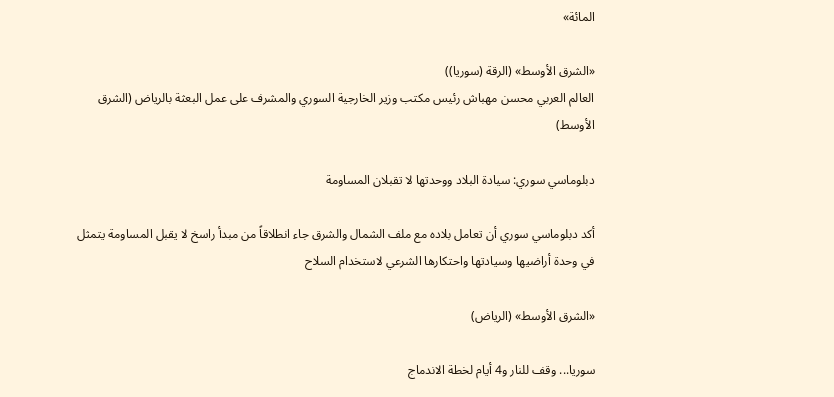المائة»

«الشرق الأوسط» (الرقة (سوريا))
العالم العربي محسن مهباش رئيس مكتب وزير الخارجية السوري والمشرف على عمل البعثة بالرياض (الشرق الأوسط)

دبلوماسي سوري: سيادة البلاد ووحدتها لا تقبلان المساومة

أكد دبلوماسي سوري أن تعامل بلاده مع ملف الشمال والشرق جاء انطلاقاً من مبدأ راسخ لا يقبل المساومة يتمثل في وحدة أراضيها وسيادتها واحتكارها الشرعي لاستخدام السلاح

«الشرق الأوسط» (الرياض)

سوريا... وقف للنار و4 أيام لخطة الاندماج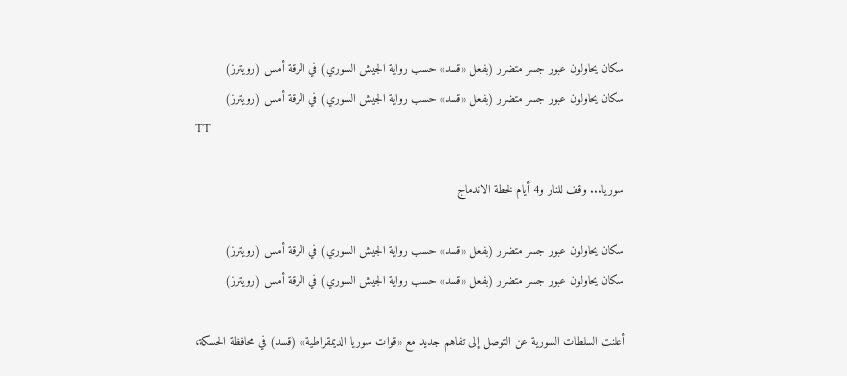سكان يحاولون عبور جسر متضرر (بفعل «قسد» حسب رواية الجيش السوري) في الرقة أمس (رويترز)
سكان يحاولون عبور جسر متضرر (بفعل «قسد» حسب رواية الجيش السوري) في الرقة أمس (رويترز)
TT

سوريا... وقف للنار و4 أيام لخطة الاندماج

سكان يحاولون عبور جسر متضرر (بفعل «قسد» حسب رواية الجيش السوري) في الرقة أمس (رويترز)
سكان يحاولون عبور جسر متضرر (بفعل «قسد» حسب رواية الجيش السوري) في الرقة أمس (رويترز)

أعلنت السلطات السورية عن التوصل إلى تفاهم جديد مع «قوات سوريا الديمقراطية» (قسد) في محافظة الحسكة،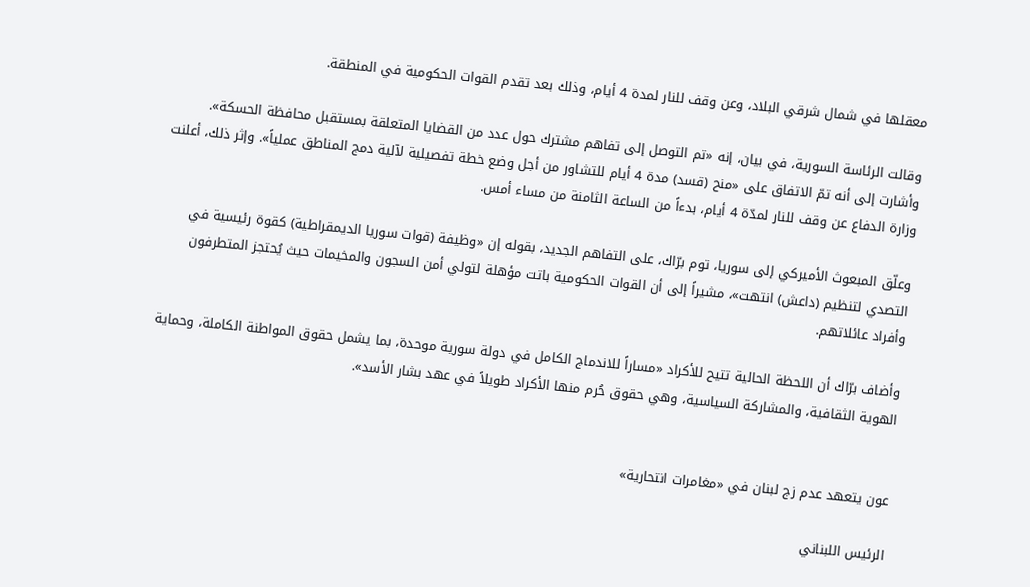معقلها في شمال شرقي البلاد، وعن وقف للنار لمدة 4 أيام، وذلك بعد تقدم القوات الحكومية في المنطقة.

وقالت الرئاسة السورية، في بيان، إنه «تم التوصل إلى تفاهم مشترك حول عدد من القضايا المتعلقة بمستقبل محافظة الحسكة». وأشارت إلى أنه تمّ الاتفاق على «منح (قسد) مدة 4 أيام للتشاور من أجل وضع خطة تفصيلية لآلية دمج المناطق عملياً». وإثر ذلك، أعلنت وزارة الدفاع عن وقف للنار لمدّة 4 أيام، بدءاً من الساعة الثامنة من مساء أمس.

وعلّق المبعوث الأميركي إلى سوريا، توم برّاك، على التفاهم الجديد، بقوله إن «وظيفة (قوات سوريا الديمقراطية) كقوة رئيسية في التصدي لتنظيم (داعش) انتهت»، مشيراً إلى أن القوات الحكومية باتت مؤهلة لتولي أمن السجون والمخيمات حيث يُحتجز المتطرفون وأفراد عائلاتهم.

وأضاف برّاك أن اللحظة الحالية تتيح للأكراد «مساراً للاندماج الكامل في دولة سورية موحدة، بما يشمل حقوق المواطنة الكاملة، وحماية الهوية الثقافية، والمشاركة السياسية، وهي حقوق حُرم منها الأكراد طويلاً في عهد بشار الأسد».


عون يتعهد عدم زج لبنان في «مغامرات انتحارية»

الرئيس اللبناني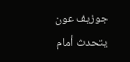جوزيف عون يتحدث أمام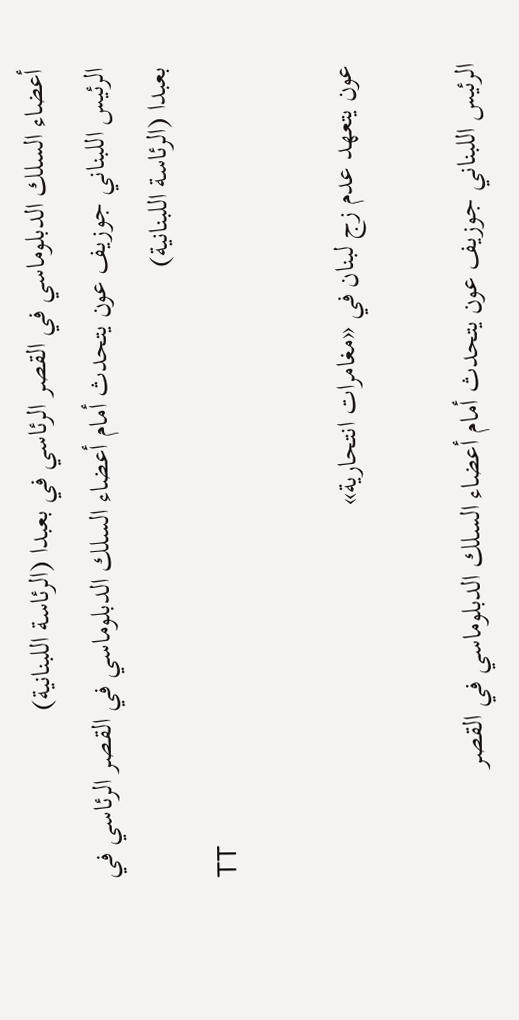أعضاء السلك الدبلوماسي في القصر الرئاسي في بعبدا (الرئاسة اللبنانية)
الرئيس اللبناني جوزيف عون يتحدث أمام أعضاء السلك الدبلوماسي في القصر الرئاسي في بعبدا (الرئاسة اللبنانية)
TT

عون يتعهد عدم زج لبنان في «مغامرات انتحارية»

الرئيس اللبناني جوزيف عون يتحدث أمام أعضاء السلك الدبلوماسي في القصر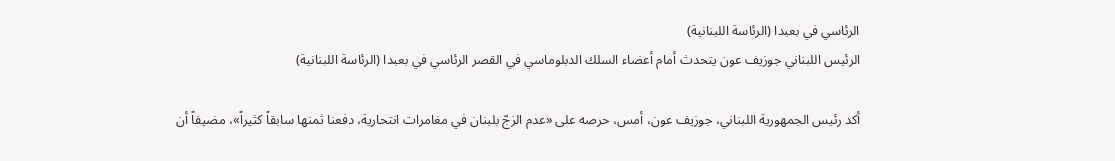الرئاسي في بعبدا (الرئاسة اللبنانية)
الرئيس اللبناني جوزيف عون يتحدث أمام أعضاء السلك الدبلوماسي في القصر الرئاسي في بعبدا (الرئاسة اللبنانية)

أكد رئيس الجمهورية اللبناني، جوزيف عون، أمس، حرصه على «عدم الزجّ بلبنان في مغامرات انتحارية، دفعنا ثمنها سابقاً كثيراً»، مضيفاً أن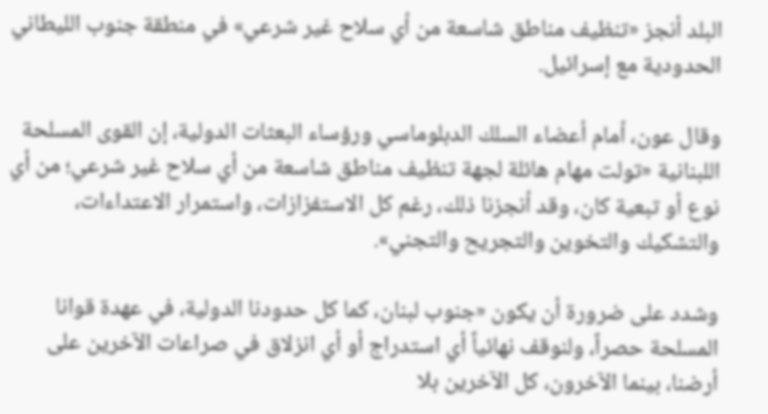البلد أنجز «تنظيف مناطق شاسعة من أي سلاح غير شرعي» في منطقة جنوب الليطاني الحدودية مع إسرائيل.

وقال عون، أمام أعضاء السلك الدبلوماسي ورؤساء البعثات الدولية، إن القوى المسلحة اللبنانية «تولت مهام هائلة لجهة تنظيف مناطق شاسعة من أي سلاح غير شرعي؛ من أي نوع أو تبعية كان، وقد أنجزنا ذلك، رغم كل الاستفزازات، واستمرار الاعتداءات، والتشكيك والتخوين والتجريح والتجني».

وشدد على ضرورة أن يكون «جنوب لبنان، كما كل حدودنا الدولية، في عهدة قوانا المسلحة حصراً، ولنوقف نهائياً أي استدراج أو أي انزلاق في صراعات الآخرين على أرضنا، بينما الآخرون، كل الآخرين بلا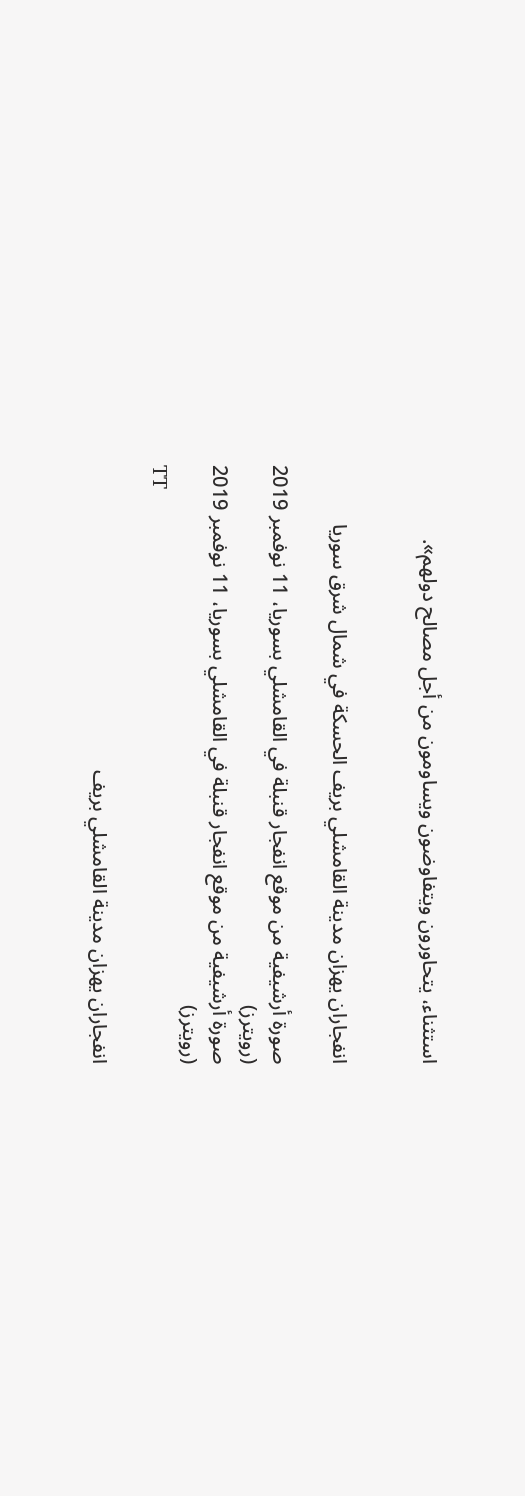استثناء، يتحاورون ويتفاوضون ويساومون من أجل مصالح دولهم».


انفجاران يهزان مدينة القامشلي بريف الحسكة في شمال شرق سوريا

صورة أرشيفية من موقع انفجار قنبلة في القامشلي بسوريا، 11 نوفمبر 2019 (رويترز)
صورة أرشيفية من موقع انفجار قنبلة في القامشلي بسوريا، 11 نوفمبر 2019 (رويترز)
TT

انفجاران يهزان مدينة القامشلي بريف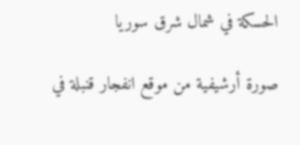الحسكة في شمال شرق سوريا

صورة أرشيفية من موقع انفجار قنبلة في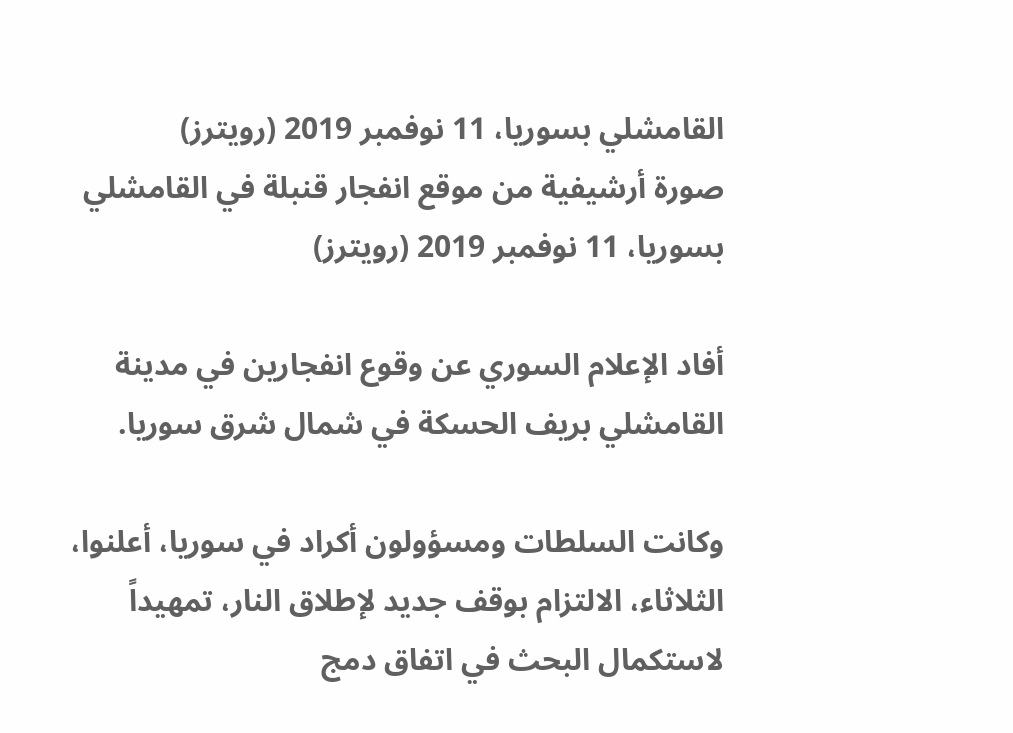القامشلي بسوريا، 11 نوفمبر 2019 (رويترز)
صورة أرشيفية من موقع انفجار قنبلة في القامشلي بسوريا، 11 نوفمبر 2019 (رويترز)

أفاد الإعلام السوري عن وقوع انفجارين في مدينة القامشلي بريف الحسكة في شمال شرق سوريا.

وكانت السلطات ومسؤولون أكراد في سوريا، أعلنوا، الثلاثاء، الالتزام بوقف جديد لإطلاق النار، تمهيداً لاستكمال البحث في اتفاق دمج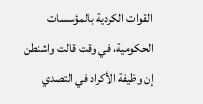القوات الكردية بالمؤسسات الحكومية، في وقت قالت واشنطن إن وظيفة الأكراد في التصدي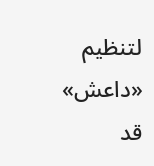لتنظيم «داعش» قد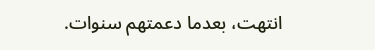انتهت، بعدما دعمتهم سنوات.